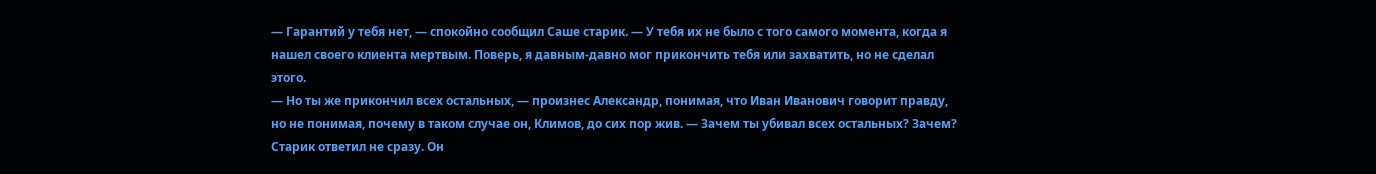— Гарантий у тебя нет, — спокойно сообщил Саше старик. — У тебя их не было с того самого момента, когда я нашел своего клиента мертвым. Поверь, я давным-давно мог прикончить тебя или захватить, но не сделал этого.
— Но ты же прикончил всех остальных, — произнес Александр, понимая, что Иван Иванович говорит правду, но не понимая, почему в таком случае он, Климов, до сих пор жив. — Зачем ты убивал всех остальных? Зачем?
Старик ответил не сразу. Он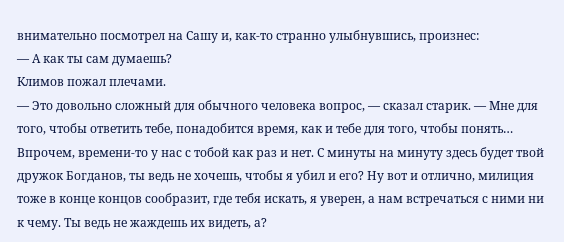внимательно посмотрел на Сашу и, как-то странно улыбнувшись, произнес:
— А как ты сам думаешь?
Климов пожал плечами.
— Это довольно сложный для обычного человека вопрос, — сказал старик. — Мне для того, чтобы ответить тебе, понадобится время, как и тебе для того, чтобы понять… Впрочем, времени-то у нас с тобой как раз и нет. С минуты на минуту здесь будет твой дружок Богданов, ты ведь не хочешь, чтобы я убил и его? Ну вот и отлично, милиция тоже в конце концов сообразит, где тебя искать, я уверен, а нам встречаться с ними ни к чему. Ты ведь не жаждешь их видеть, а?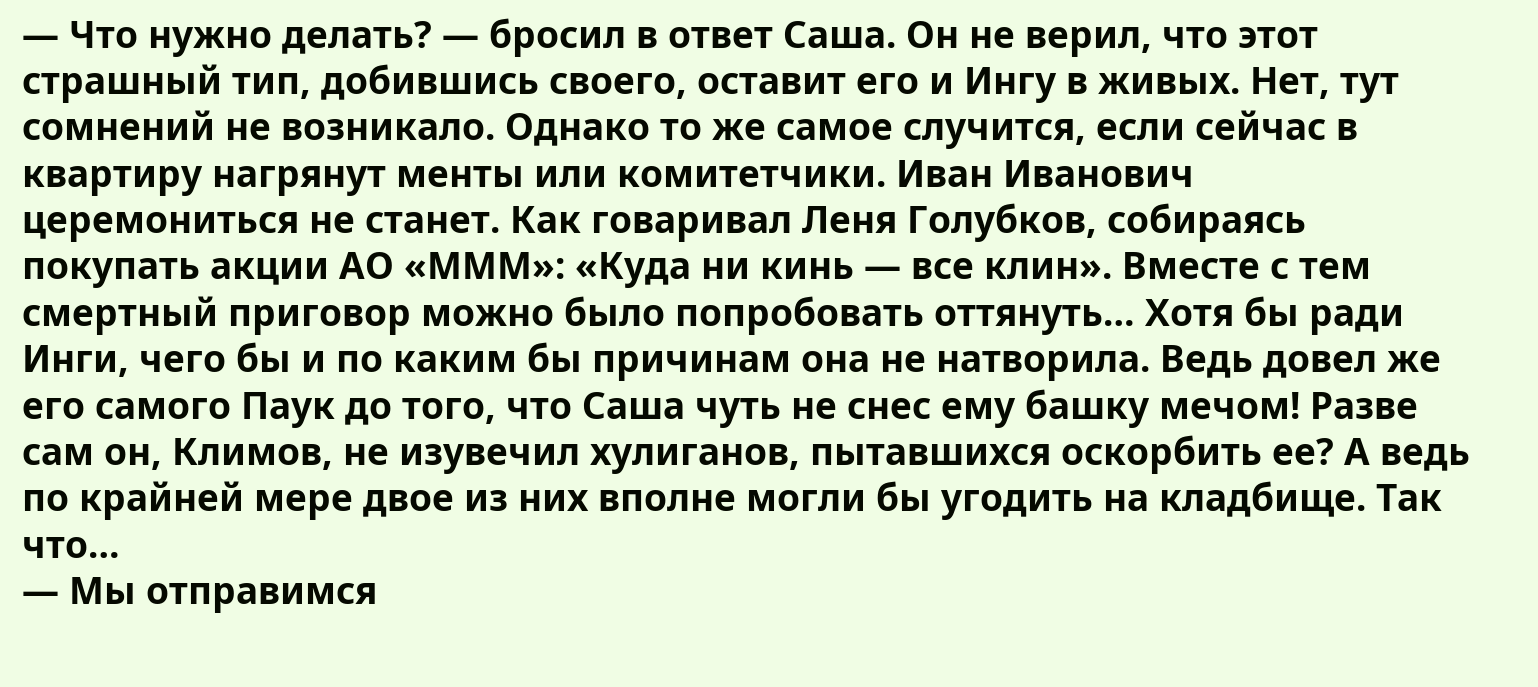— Что нужно делать? — бросил в ответ Саша. Он не верил, что этот страшный тип, добившись своего, оставит его и Ингу в живых. Нет, тут сомнений не возникало. Однако то же самое случится, если сейчас в квартиру нагрянут менты или комитетчики. Иван Иванович церемониться не станет. Как говаривал Леня Голубков, собираясь покупать акции АО «МММ»: «Куда ни кинь — все клин». Вместе с тем смертный приговор можно было попробовать оттянуть… Хотя бы ради Инги, чего бы и по каким бы причинам она не натворила. Ведь довел же его самого Паук до того, что Саша чуть не снес ему башку мечом! Разве сам он, Климов, не изувечил хулиганов, пытавшихся оскорбить ее? А ведь по крайней мере двое из них вполне могли бы угодить на кладбище. Так что…
— Мы отправимся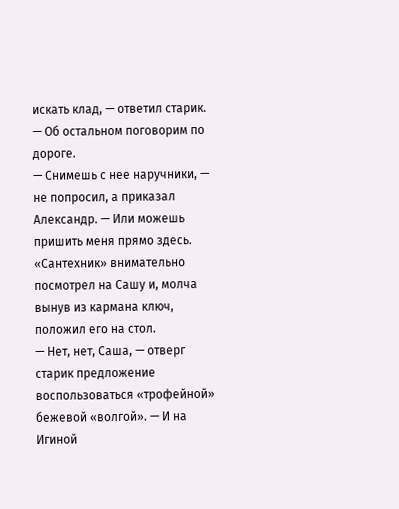искать клад, — ответил старик. — Об остальном поговорим по дороге.
— Снимешь с нее наручники, — не попросил, а приказал Александр. — Или можешь пришить меня прямо здесь.
«Сантехник» внимательно посмотрел на Сашу и, молча вынув из кармана ключ, положил его на стол.
— Нет, нет, Саша, — отверг старик предложение воспользоваться «трофейной» бежевой «волгой». — И на Игиной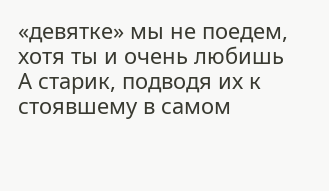«девятке» мы не поедем, хотя ты и очень любишь
А старик, подводя их к стоявшему в самом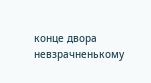конце двора невзрачненькому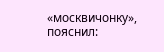«москвичонку», пояснил: